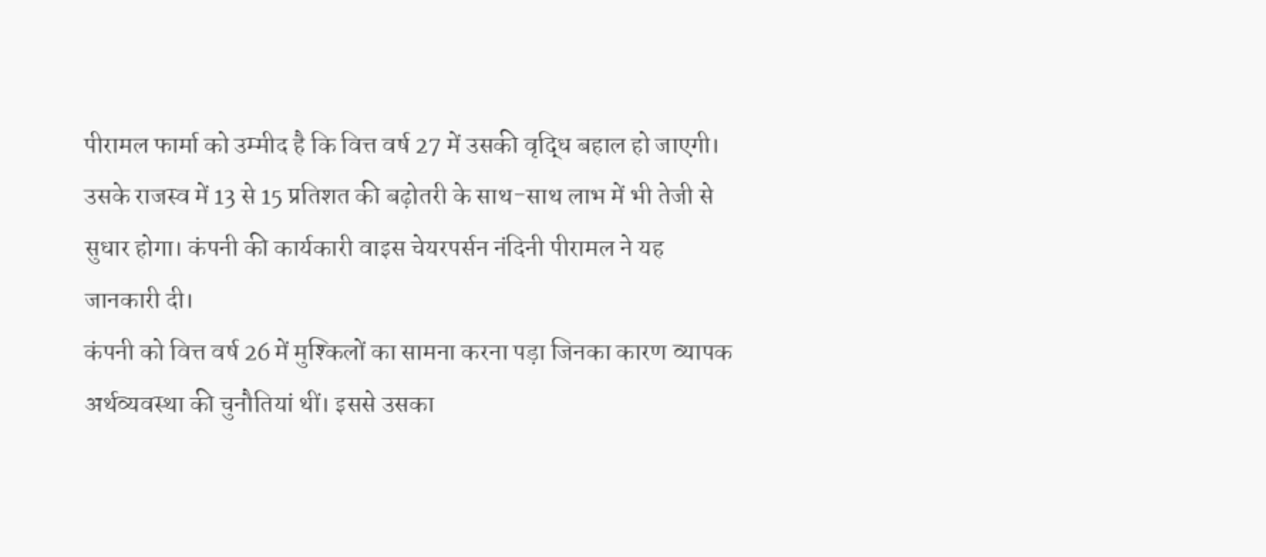पीरामल फार्मा को उम्मीद है कि वित्त वर्ष 27 में उसकी वृद्धि बहाल हो जाएगी। उसके राजस्व में 13 से 15 प्रतिशत की बढ़ोतरी के साथ-साथ लाभ में भी तेजी से सुधार होगा। कंपनी की कार्यकारी वाइस चेयरपर्सन नंदिनी पीरामल ने यह जानकारी दी।
कंपनी को वित्त वर्ष 26 में मुश्किलों का सामना करना पड़ा जिनका कारण व्यापक अर्थव्यवस्था की चुनौतियां थीं। इससे उसका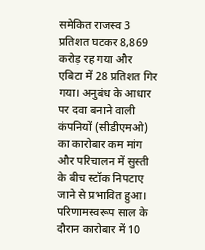समेकित राजस्व 3 प्रतिशत घटकर 8,869 करोड़ रह गया और एबिटा में 28 प्रतिशत गिर गया। अनुबंध के आधार पर दवा बनाने वाली कंपनियों (सीडीएमओ) का कारोबार कम मांग और परिचालन में सुस्ती के बीच स्टॉक निपटाए जाने से प्रभावित हुआ। परिणामस्वरूप साल के दौरान कारोबार में 10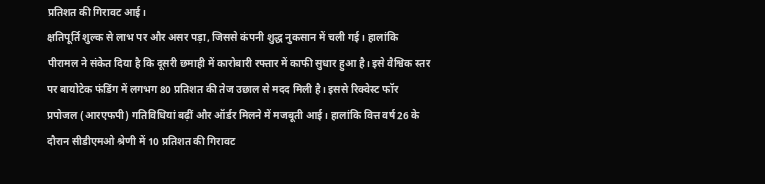प्रतिशत की गिरावट आई।
क्षतिपूर्ति शुल्क से लाभ पर और असर पड़ा, जिससे कंपनी शुद्ध नुकसान में चली गई। हालांकि पीरामल ने संकेत दिया है कि दूसरी छमाही में कारोबारी रफ्तार में काफी सुधार हुआ है। इसे वैश्विक स्तर पर बायोटेक फंडिंग में लगभग 80 प्रतिशत की तेज उछाल से मदद मिली है। इससे रिक्वेस्ट फॉर प्रपोजल (आरएफपी) गतिविधियां बढ़ीं और ऑर्डर मिलने में मजबूती आई। हालांकि वित्त वर्ष 26 के दौरान सीडीएमओ श्रेणी में 10 प्रतिशत की गिरावट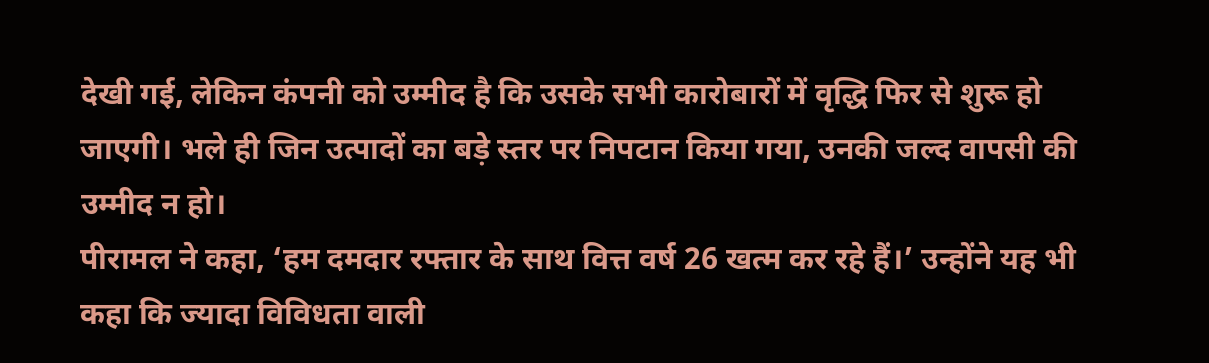देखी गई, लेकिन कंपनी को उम्मीद है कि उसके सभी कारोबारों में वृद्धि फिर से शुरू हो जाएगी। भले ही जिन उत्पादों का बड़े स्तर पर निपटान किया गया, उनकी जल्द वापसी की उम्मीद न हो।
पीरामल ने कहा, ‘हम दमदार रफ्तार के साथ वित्त वर्ष 26 खत्म कर रहे हैं।’ उन्होंने यह भी कहा कि ज्यादा विविधता वाली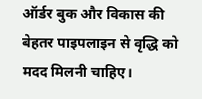ऑर्डर बुक और विकास की बेहतर पाइपलाइन से वृद्धि को मदद मिलनी चाहिए।